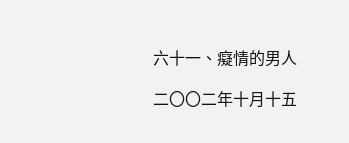六十一、癡情的男人

二〇〇二年十月十五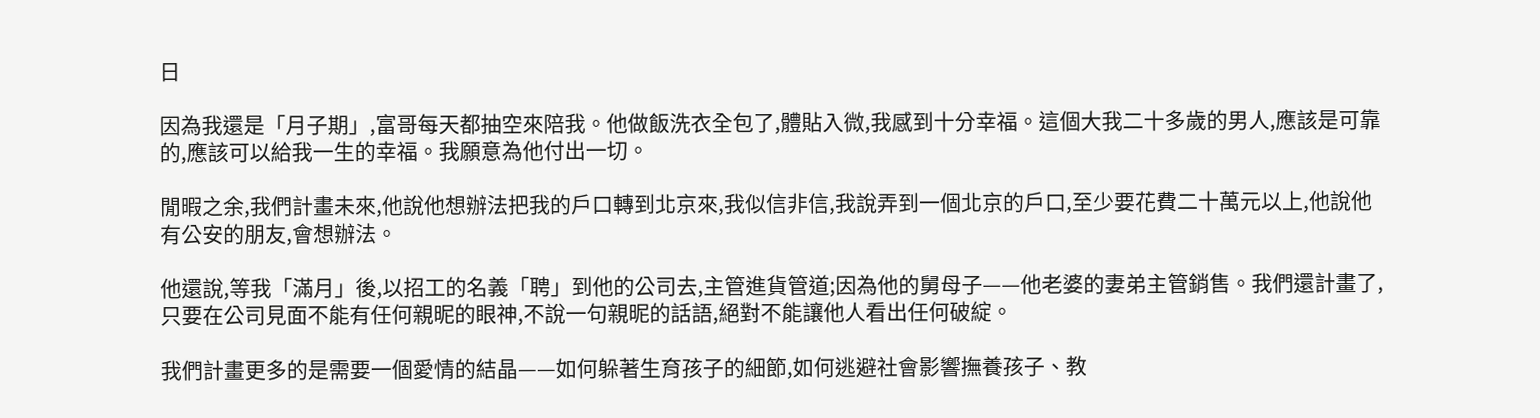日

因為我還是「月子期」,富哥每天都抽空來陪我。他做飯洗衣全包了,體貼入微,我感到十分幸福。這個大我二十多歲的男人,應該是可靠的,應該可以給我一生的幸福。我願意為他付出一切。

閒暇之余,我們計畫未來,他說他想辦法把我的戶口轉到北京來,我似信非信,我說弄到一個北京的戶口,至少要花費二十萬元以上,他說他有公安的朋友,會想辦法。

他還說,等我「滿月」後,以招工的名義「聘」到他的公司去,主管進貨管道;因為他的舅母子——他老婆的妻弟主管銷售。我們還計畫了,只要在公司見面不能有任何親昵的眼神,不說一句親昵的話語,絕對不能讓他人看出任何破綻。

我們計畫更多的是需要一個愛情的結晶——如何躲著生育孩子的細節,如何逃避社會影響撫養孩子、教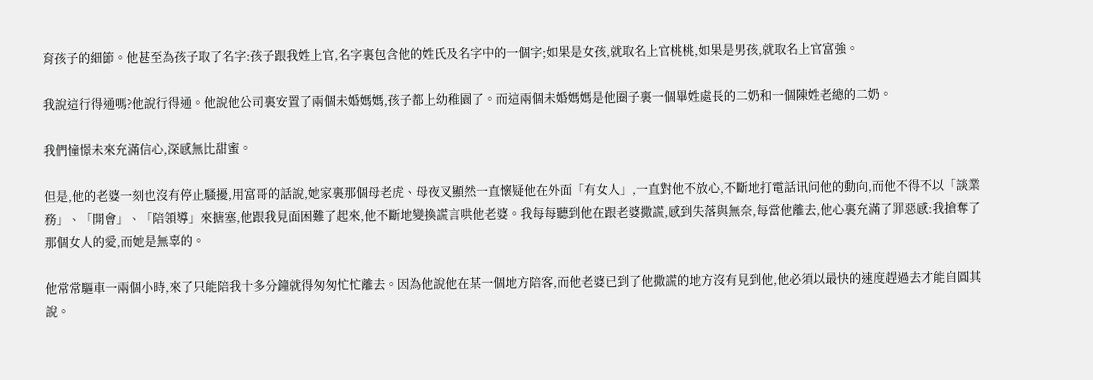育孩子的細節。他甚至為孩子取了名字:孩子跟我姓上官,名字裏包含他的姓氏及名字中的一個字;如果是女孩,就取名上官桃桃,如果是男孩,就取名上官富強。

我說這行得通嗎?他說行得通。他說他公司裏安置了兩個未婚媽媽,孩子都上幼稚園了。而這兩個未婚媽媽是他圈子裏一個畢姓處長的二奶和一個陳姓老總的二奶。

我們憧憬未來充滿信心,深感無比甜蜜。

但是,他的老婆一刻也沒有停止騷擾,用富哥的話說,她家裏那個母老虎、母夜叉顯然一直懷疑他在外面「有女人」,一直對他不放心,不斷地打電話讯问他的動向,而他不得不以「談業務」、「開會」、「陪領導」來搪塞,他跟我見面困難了起來,他不斷地變換謊言哄他老婆。我每每聽到他在跟老婆撒謊,感到失落與無奈,每當他離去,他心裏充滿了罪惡感:我搶奪了那個女人的愛,而她是無辜的。

他常常驅車一兩個小時,來了只能陪我十多分鐘就得匆匆忙忙離去。因為他說他在某一個地方陪客,而他老婆已到了他撒謊的地方沒有見到他,他必須以最快的速度趕過去才能自圓其說。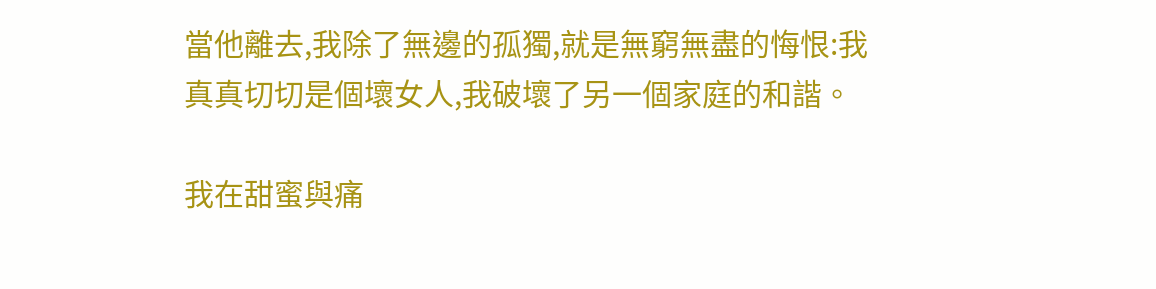當他離去,我除了無邊的孤獨,就是無窮無盡的悔恨:我真真切切是個壞女人,我破壞了另一個家庭的和諧。

我在甜蜜與痛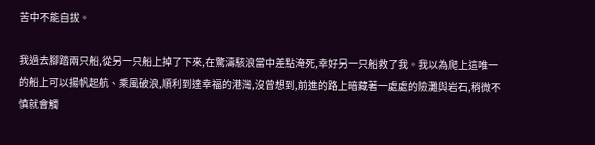苦中不能自拔。

我過去腳踏兩只船,從另一只船上掉了下來,在驚濤駭浪當中差點淹死,幸好另一只船救了我。我以為爬上這唯一的船上可以揚帆起航、乘風破浪,順利到達幸福的港灣,沒曾想到,前進的路上暗藏著一處處的險灘與岩石,稍微不慎就會觸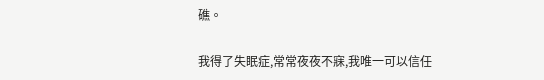礁。

我得了失眠症,常常夜夜不寐,我唯一可以信任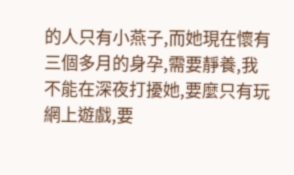的人只有小燕子,而她現在懷有三個多月的身孕,需要靜養,我不能在深夜打擾她,要麼只有玩網上遊戲,要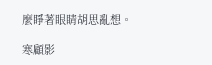麼睜著眼睛胡思亂想。

寒顧影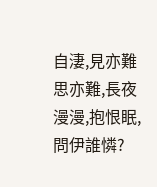自淒,見亦難思亦難,長夜漫漫,抱恨眠,問伊誰憐?